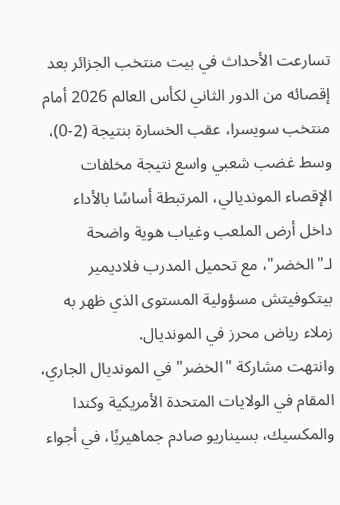تسارعت الأحداث في بيت منتخب الجزائر بعد إقصائه من الدور الثاني لكأس العالم 2026 أمام منتخب سويسرا، عقب الخسارة بنتيجة (2-0)، وسط غضب شعبي واسع نتيجة مخلفات الإقصاء المونديالي، المرتبطة أساسًا بالأداء داخل أرض الملعب وغياب هوية واضحة لـ"الخضر"، مع تحميل المدرب فلاديمير بيتكوفيتش مسؤولية المستوى الذي ظهر به زملاء رياض محرز في المونديال.
وانتهت مشاركة "الخضر" في المونديال الجاري، المقام في الولايات المتحدة الأمريكية وكندا والمكسيك، بسيناريو صادم جماهيريًا، في أجواء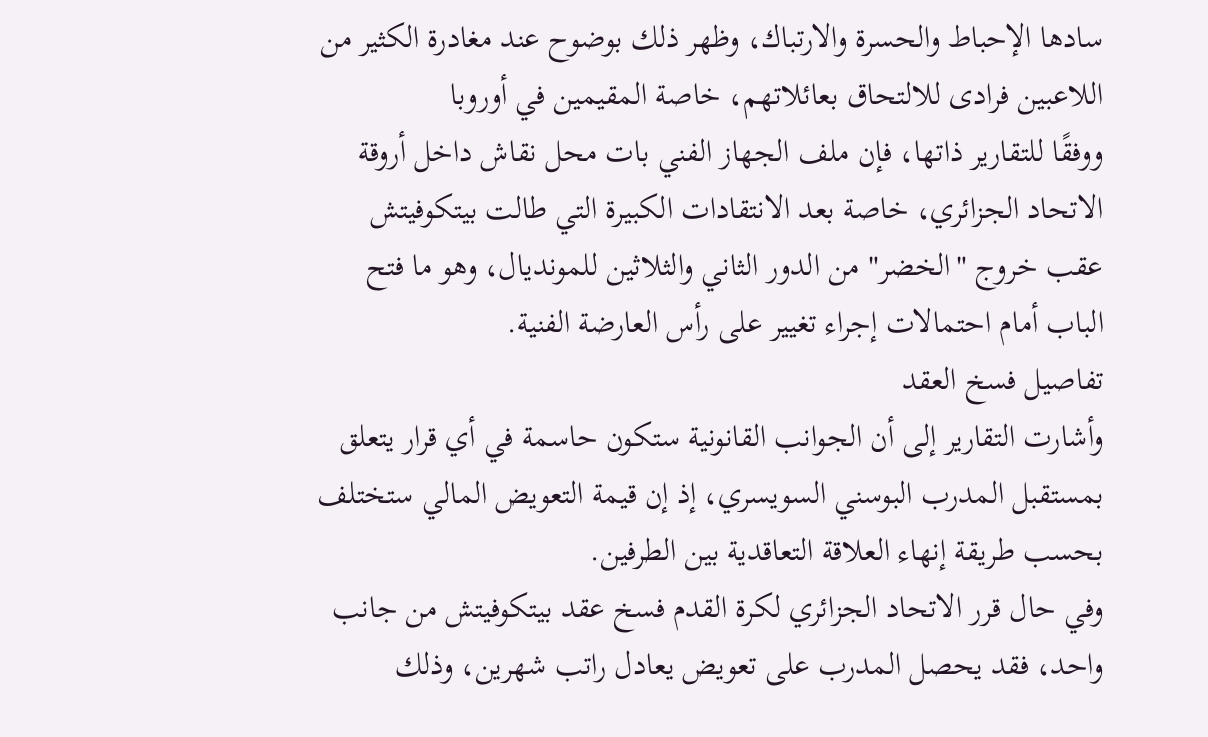سادها الإحباط والحسرة والارتباك، وظهر ذلك بوضوح عند مغادرة الكثير من اللاعبين فرادى للالتحاق بعائلاتهم، خاصة المقيمين في أوروبا
ووفقًا للتقارير ذاتها، فإن ملف الجهاز الفني بات محل نقاش داخل أروقة الاتحاد الجزائري، خاصة بعد الانتقادات الكبيرة التي طالت بيتكوفيتش عقب خروج "الخضر" من الدور الثاني والثلاثين للمونديال، وهو ما فتح الباب أمام احتمالات إجراء تغيير على رأس العارضة الفنية.
تفاصيل فسخ العقد
وأشارت التقارير إلى أن الجوانب القانونية ستكون حاسمة في أي قرار يتعلق بمستقبل المدرب البوسني السويسري، إذ إن قيمة التعويض المالي ستختلف بحسب طريقة إنهاء العلاقة التعاقدية بين الطرفين.
وفي حال قرر الاتحاد الجزائري لكرة القدم فسخ عقد بيتكوفيتش من جانب واحد، فقد يحصل المدرب على تعويض يعادل راتب شهرين، وذلك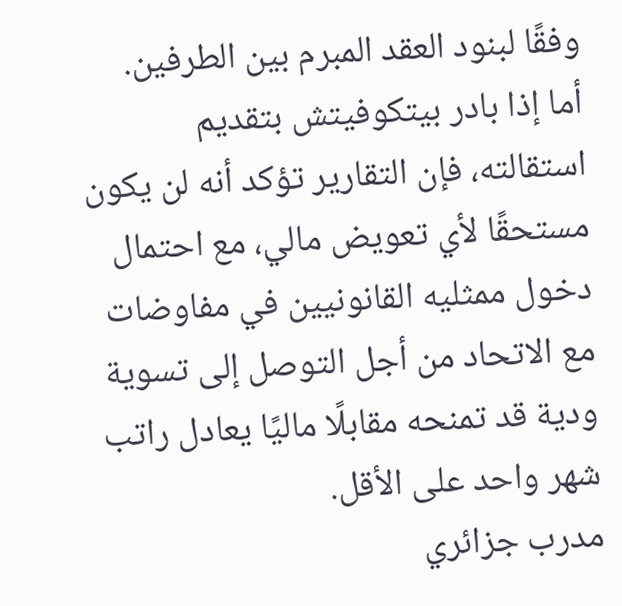وفقًا لبنود العقد المبرم بين الطرفين.
أما إذا بادر بيتكوفيتش بتقديم استقالته، فإن التقارير تؤكد أنه لن يكون مستحقًا لأي تعويض مالي، مع احتمال دخول ممثليه القانونيين في مفاوضات مع الاتحاد من أجل التوصل إلى تسوية ودية قد تمنحه مقابلًا ماليًا يعادل راتب شهر واحد على الأقل.
مدرب جزائري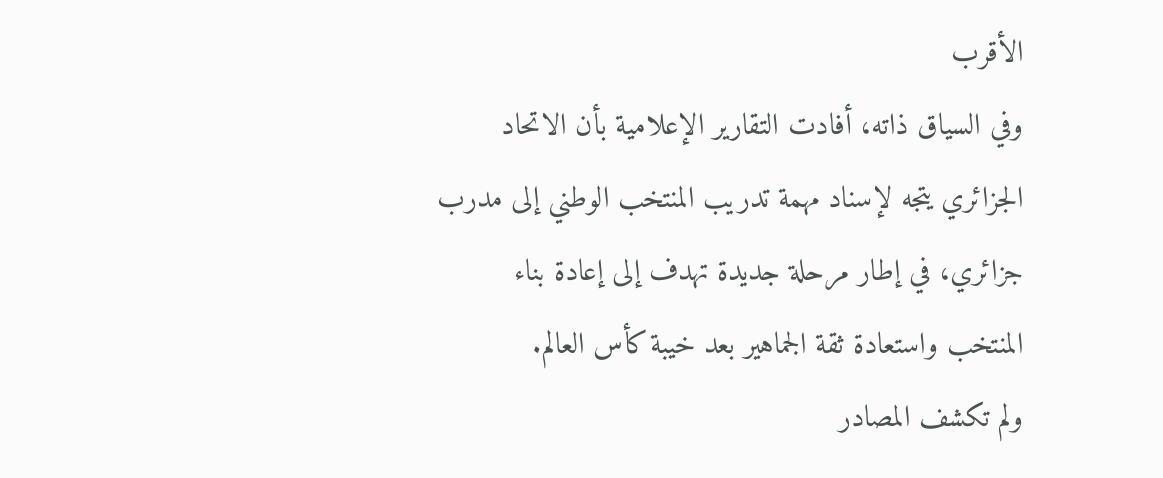الأقرب
وفي السياق ذاته، أفادت التقارير الإعلامية بأن الاتحاد الجزائري يتجه لإسناد مهمة تدريب المنتخب الوطني إلى مدرب جزائري، في إطار مرحلة جديدة تهدف إلى إعادة بناء المنتخب واستعادة ثقة الجماهير بعد خيبة كأس العالم.
ولم تكشف المصادر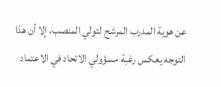عن هوية المدرب المرشح لتولي المنصب، إلا أن هذا التوجه يعكس رغبة مسؤولي الاتحاد في الاعتماد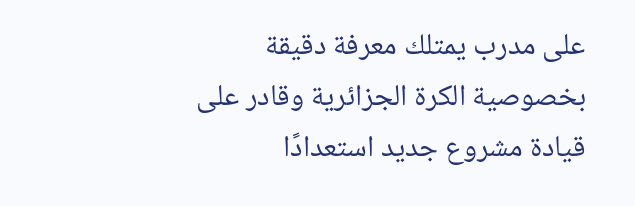على مدرب يمتلك معرفة دقيقة بخصوصية الكرة الجزائرية وقادر على قيادة مشروع جديد استعدادًا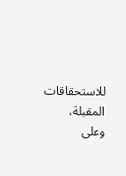للاستحقاقات المقبلة، وعلى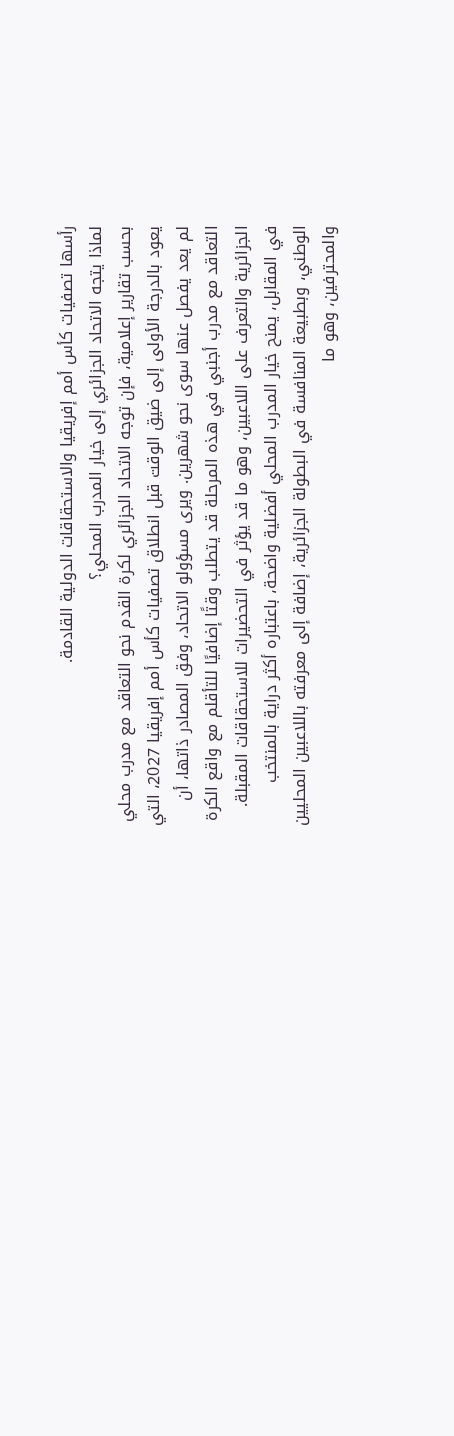رأسها تصفيات كأس أمم إفريقيا والاستحقاقات الدولية القادمة.
لماذا يتجه الاتحاد الجزائري إلى خيار المدرب المحلي؟
بحسب تقارير إعلامية، فإن توجه الاتحاد الجزائري لكرة القدم نحو التعاقد مع مدرب محلي يعود بالدرجة الأولى إلى ضيق الوقت قبل انطلاق تصفيات كأس أمم إفريقيا 2027، التي لم يعد يفصل عنها سوى نحو شهرين. ويرى مسؤولو الاتحاد، وفق المصادر ذاتها، أن التعاقد مع مدرب أجنبي في هذه المرحلة قد يتطلب وقتًا إضافيًا للتأقلم مع واقع الكرة الجزائرية والتعرف على اللاعبين، وهو ما قد يؤثر في التحضيرات للاستحقاقات المقبلة.
في المقابل، يمنح خيار المدرب المحلي أفضلية واضحة، باعتباره أكثر دراية بالمنتخب الوطني، وبطبيعة المنافسة في البطولة الجزائرية، إضافة إلى معرفته باللاعبين المحليين والمحترفين، وهو ما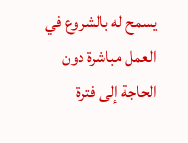يسمح له بالشروع في العمل مباشرة دون الحاجة إلى فترة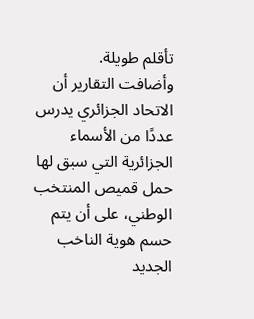تأقلم طويلة.
وأضافت التقارير أن الاتحاد الجزائري يدرس عددًا من الأسماء الجزائرية التي سبق لها حمل قميص المنتخب الوطني، على أن يتم حسم هوية الناخب الجديد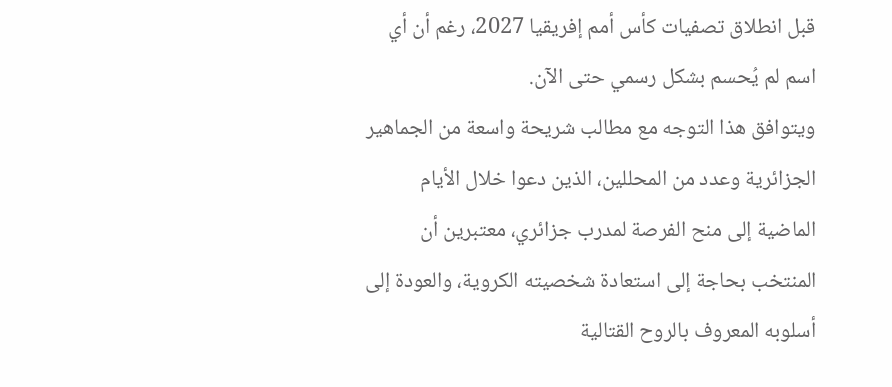قبل انطلاق تصفيات كأس أمم إفريقيا 2027، رغم أن أي اسم لم يُحسم بشكل رسمي حتى الآن.
ويتوافق هذا التوجه مع مطالب شريحة واسعة من الجماهير الجزائرية وعدد من المحللين، الذين دعوا خلال الأيام الماضية إلى منح الفرصة لمدرب جزائري، معتبرين أن المنتخب بحاجة إلى استعادة شخصيته الكروية، والعودة إلى أسلوبه المعروف بالروح القتالية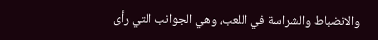والانضباط والشراسة في اللعب، وهي الجوانب التي رأى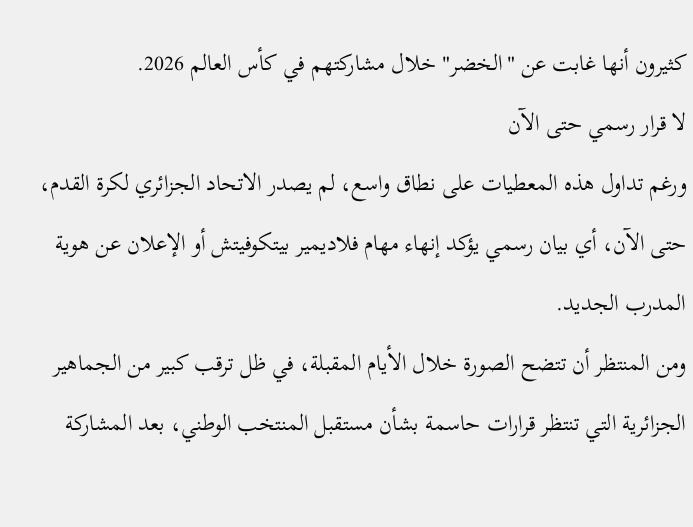كثيرون أنها غابت عن "الخضر" خلال مشاركتهم في كأس العالم 2026.
لا قرار رسمي حتى الآن
ورغم تداول هذه المعطيات على نطاق واسع، لم يصدر الاتحاد الجزائري لكرة القدم، حتى الآن، أي بيان رسمي يؤكد إنهاء مهام فلاديمير بيتكوفيتش أو الإعلان عن هوية المدرب الجديد.
ومن المنتظر أن تتضح الصورة خلال الأيام المقبلة، في ظل ترقب كبير من الجماهير الجزائرية التي تنتظر قرارات حاسمة بشأن مستقبل المنتخب الوطني، بعد المشاركة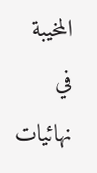المخيبة في نهائيات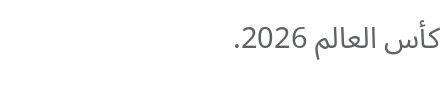كأس العالم 2026.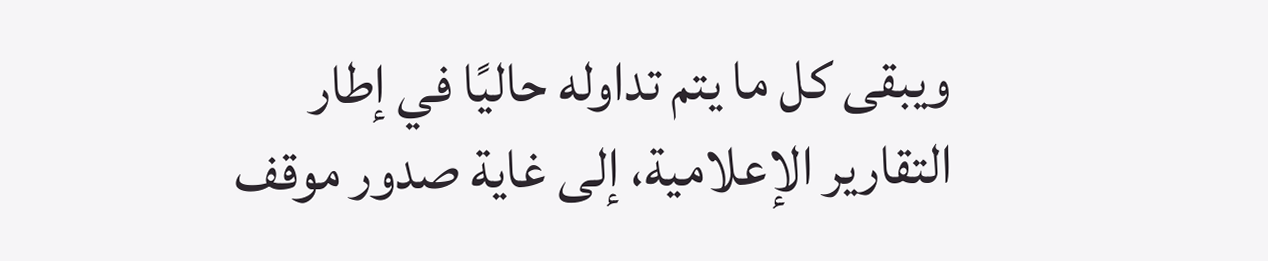ويبقى كل ما يتم تداوله حاليًا في إطار التقارير الإعلامية، إلى غاية صدور موقف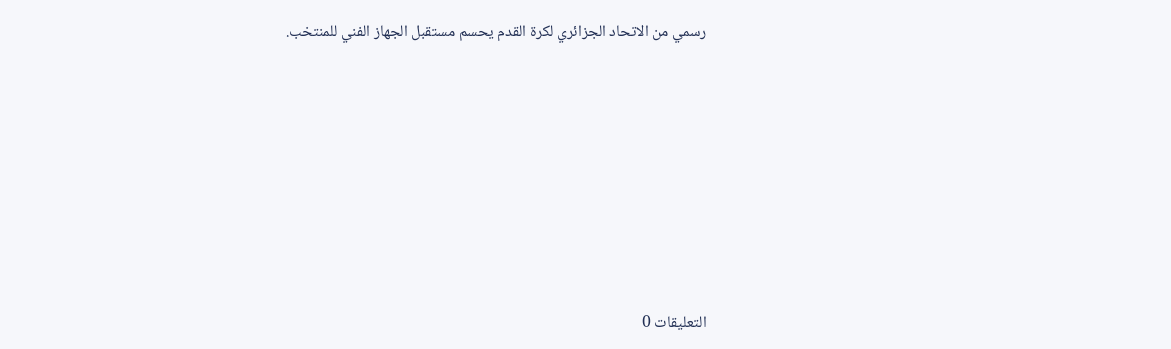رسمي من الاتحاد الجزائري لكرة القدم يحسم مستقبل الجهاز الفني للمنتخب.







التعليقات 0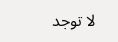لا توجد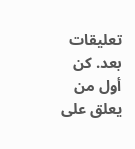تعليقات بعد. كن أول من يعلق على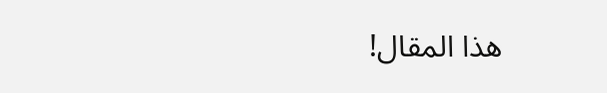هذا المقال!